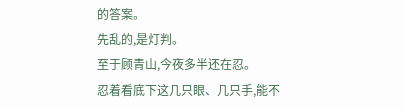的答案。
先乱的,是灯判。
至于顾青山,今夜多半还在忍。
忍着看底下这几只眼、几只手,能不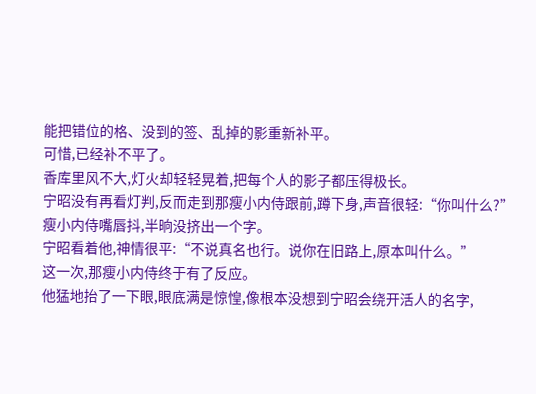能把错位的格、没到的签、乱掉的影重新补平。
可惜,已经补不平了。
香库里风不大,灯火却轻轻晃着,把每个人的影子都压得极长。
宁昭没有再看灯判,反而走到那瘦小内侍跟前,蹲下身,声音很轻:“你叫什么?”
瘦小内侍嘴唇抖,半晌没挤出一个字。
宁昭看着他,神情很平:“不说真名也行。说你在旧路上,原本叫什么。”
这一次,那瘦小内侍终于有了反应。
他猛地抬了一下眼,眼底满是惊惶,像根本没想到宁昭会绕开活人的名字,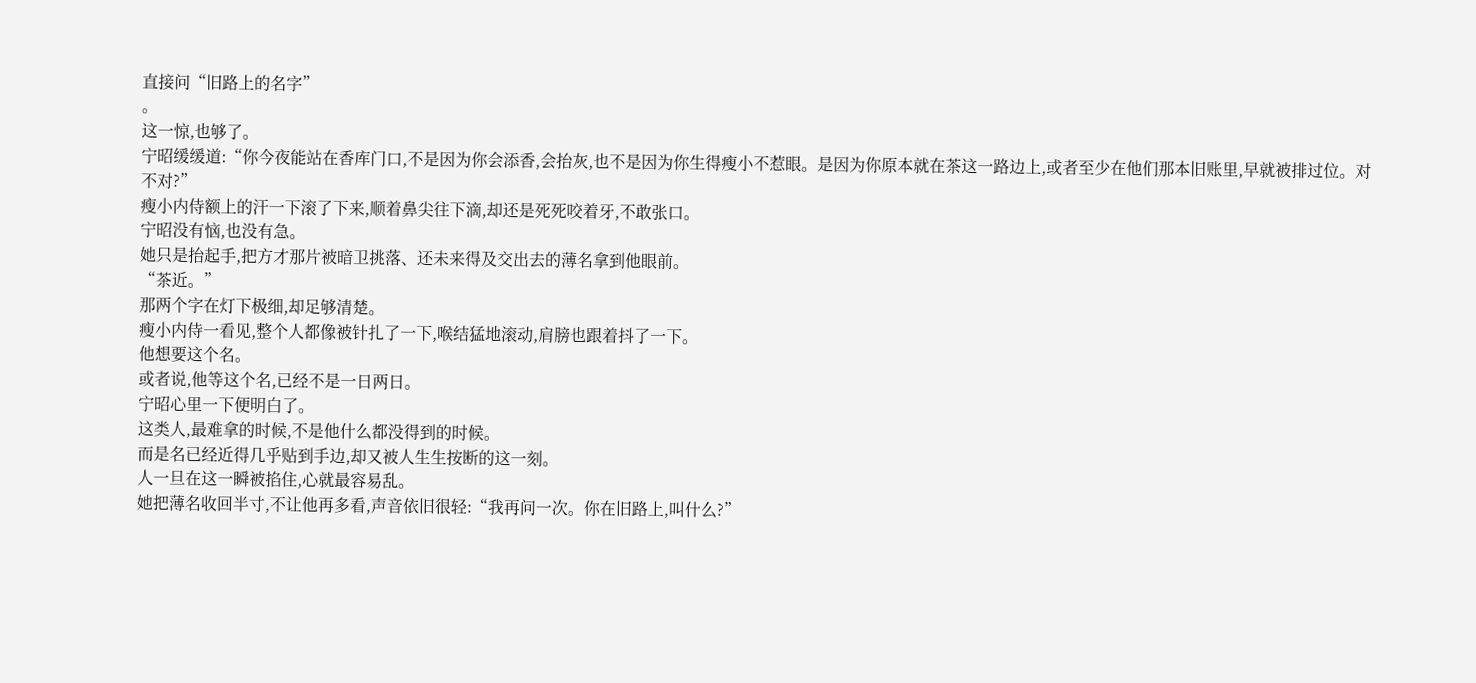直接问“旧路上的名字”
。
这一惊,也够了。
宁昭缓缓道:“你今夜能站在香库门口,不是因为你会添香,会抬灰,也不是因为你生得瘦小不惹眼。是因为你原本就在茶这一路边上,或者至少在他们那本旧账里,早就被排过位。对不对?”
瘦小内侍额上的汗一下滚了下来,顺着鼻尖往下滴,却还是死死咬着牙,不敢张口。
宁昭没有恼,也没有急。
她只是抬起手,把方才那片被暗卫挑落、还未来得及交出去的薄名拿到他眼前。
“茶近。”
那两个字在灯下极细,却足够清楚。
瘦小内侍一看见,整个人都像被针扎了一下,喉结猛地滚动,肩膀也跟着抖了一下。
他想要这个名。
或者说,他等这个名,已经不是一日两日。
宁昭心里一下便明白了。
这类人,最难拿的时候,不是他什么都没得到的时候。
而是名已经近得几乎贴到手边,却又被人生生按断的这一刻。
人一旦在这一瞬被掐住,心就最容易乱。
她把薄名收回半寸,不让他再多看,声音依旧很轻:“我再问一次。你在旧路上,叫什么?”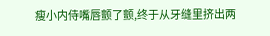瘦小内侍嘴唇颤了颤,终于从牙缝里挤出两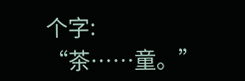个字:
“茶……童。”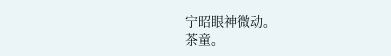宁昭眼神微动。
茶童。